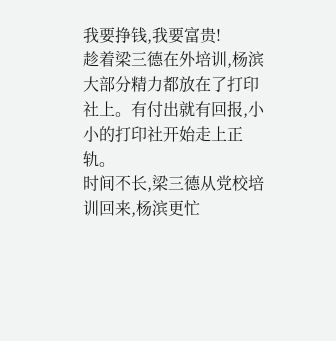我要挣钱,我要富贵!
趁着梁三德在外培训,杨滨大部分精力都放在了打印社上。有付出就有回报,小小的打印社开始走上正轨。
时间不长,梁三德从党校培训回来,杨滨更忙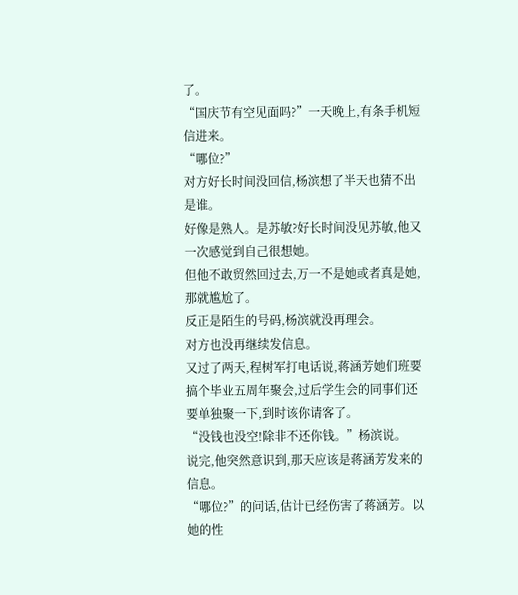了。
“国庆节有空见面吗?”一天晚上,有条手机短信进来。
“哪位?”
对方好长时间没回信,杨滨想了半天也猜不出是谁。
好像是熟人。是苏敏?好长时间没见苏敏,他又一次感觉到自己很想她。
但他不敢贸然回过去,万一不是她或者真是她,那就尴尬了。
反正是陌生的号码,杨滨就没再理会。
对方也没再继续发信息。
又过了两天,程树军打电话说,蒋涵芳她们班要搞个毕业五周年聚会,过后学生会的同事们还要单独聚一下,到时该你请客了。
“没钱也没空!除非不还你钱。”杨滨说。
说完,他突然意识到,那天应该是蒋涵芳发来的信息。
“哪位?”的问话,估计已经伤害了蒋涵芳。以她的性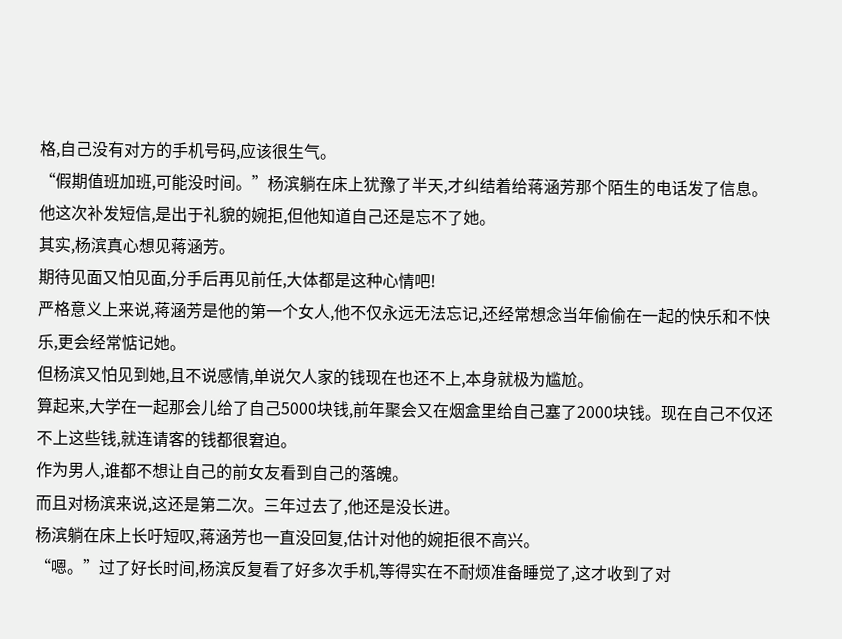格,自己没有对方的手机号码,应该很生气。
“假期值班加班,可能没时间。”杨滨躺在床上犹豫了半天,才纠结着给蒋涵芳那个陌生的电话发了信息。
他这次补发短信,是出于礼貌的婉拒,但他知道自己还是忘不了她。
其实,杨滨真心想见蒋涵芳。
期待见面又怕见面,分手后再见前任,大体都是这种心情吧!
严格意义上来说,蒋涵芳是他的第一个女人,他不仅永远无法忘记,还经常想念当年偷偷在一起的快乐和不快乐,更会经常惦记她。
但杨滨又怕见到她,且不说感情,单说欠人家的钱现在也还不上,本身就极为尴尬。
算起来,大学在一起那会儿给了自己5000块钱,前年聚会又在烟盒里给自己塞了2000块钱。现在自己不仅还不上这些钱,就连请客的钱都很窘迫。
作为男人,谁都不想让自己的前女友看到自己的落魄。
而且对杨滨来说,这还是第二次。三年过去了,他还是没长进。
杨滨躺在床上长吁短叹,蒋涵芳也一直没回复,估计对他的婉拒很不高兴。
“嗯。”过了好长时间,杨滨反复看了好多次手机,等得实在不耐烦准备睡觉了,这才收到了对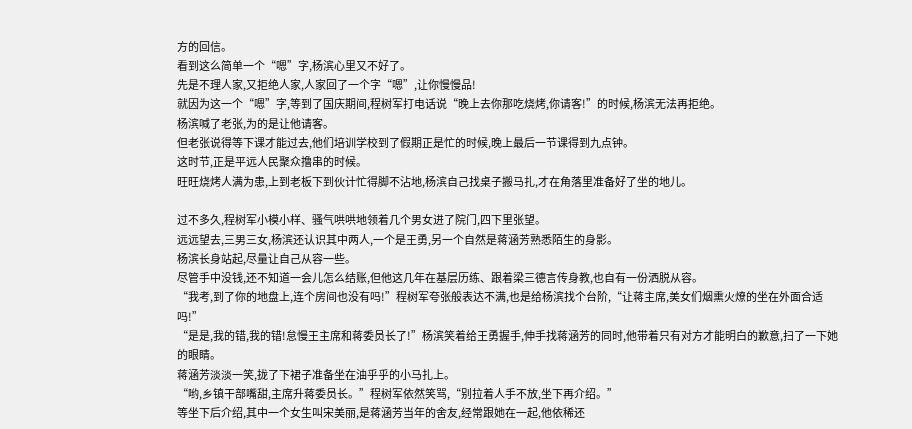方的回信。
看到这么简单一个“嗯”字,杨滨心里又不好了。
先是不理人家,又拒绝人家,人家回了一个字“嗯”,让你慢慢品!
就因为这一个“嗯”字,等到了国庆期间,程树军打电话说“晚上去你那吃烧烤,你请客!”的时候,杨滨无法再拒绝。
杨滨喊了老张,为的是让他请客。
但老张说得等下课才能过去,他们培训学校到了假期正是忙的时候,晚上最后一节课得到九点钟。
这时节,正是平远人民聚众撸串的时候。
旺旺烧烤人满为患,上到老板下到伙计忙得脚不沾地,杨滨自己找桌子搬马扎,才在角落里准备好了坐的地儿。

过不多久,程树军小模小样、骚气哄哄地领着几个男女进了院门,四下里张望。
远远望去,三男三女,杨滨还认识其中两人,一个是王勇,另一个自然是蒋涵芳熟悉陌生的身影。
杨滨长身站起,尽量让自己从容一些。
尽管手中没钱,还不知道一会儿怎么结账,但他这几年在基层历练、跟着梁三德言传身教,也自有一份洒脱从容。
“我考,到了你的地盘上,连个房间也没有吗!”程树军夸张般表达不满,也是给杨滨找个台阶,“让蒋主席,美女们烟熏火燎的坐在外面合适吗!”
“是是,我的错,我的错!怠慢王主席和蒋委员长了!”杨滨笑着给王勇握手,伸手找蒋涵芳的同时,他带着只有对方才能明白的歉意,扫了一下她的眼睛。
蒋涵芳淡淡一笑,拢了下裙子准备坐在油乎乎的小马扎上。
“哟,乡镇干部嘴甜,主席升蒋委员长。”程树军依然笑骂,“别拉着人手不放,坐下再介绍。”
等坐下后介绍,其中一个女生叫宋美丽,是蒋涵芳当年的舍友,经常跟她在一起,他依稀还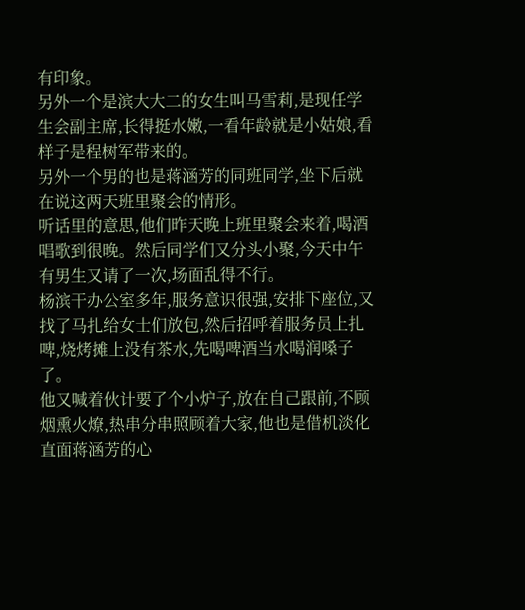有印象。
另外一个是滨大大二的女生叫马雪莉,是现任学生会副主席,长得挺水嫩,一看年龄就是小姑娘,看样子是程树军带来的。
另外一个男的也是蒋涵芳的同班同学,坐下后就在说这两天班里聚会的情形。
听话里的意思,他们昨天晚上班里聚会来着,喝酒唱歌到很晚。然后同学们又分头小聚,今天中午有男生又请了一次,场面乱得不行。
杨滨干办公室多年,服务意识很强,安排下座位,又找了马扎给女士们放包,然后招呼着服务员上扎啤,烧烤摊上没有茶水,先喝啤酒当水喝润嗓子了。
他又喊着伙计要了个小炉子,放在自己跟前,不顾烟熏火燎,热串分串照顾着大家,他也是借机淡化直面蒋涵芳的心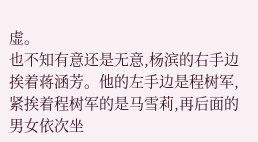虚。
也不知有意还是无意,杨滨的右手边挨着蒋涵芳。他的左手边是程树军,紧挨着程树军的是马雪莉,再后面的男女依次坐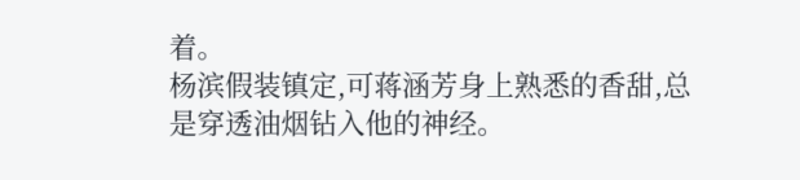着。
杨滨假装镇定,可蒋涵芳身上熟悉的香甜,总是穿透油烟钻入他的神经。